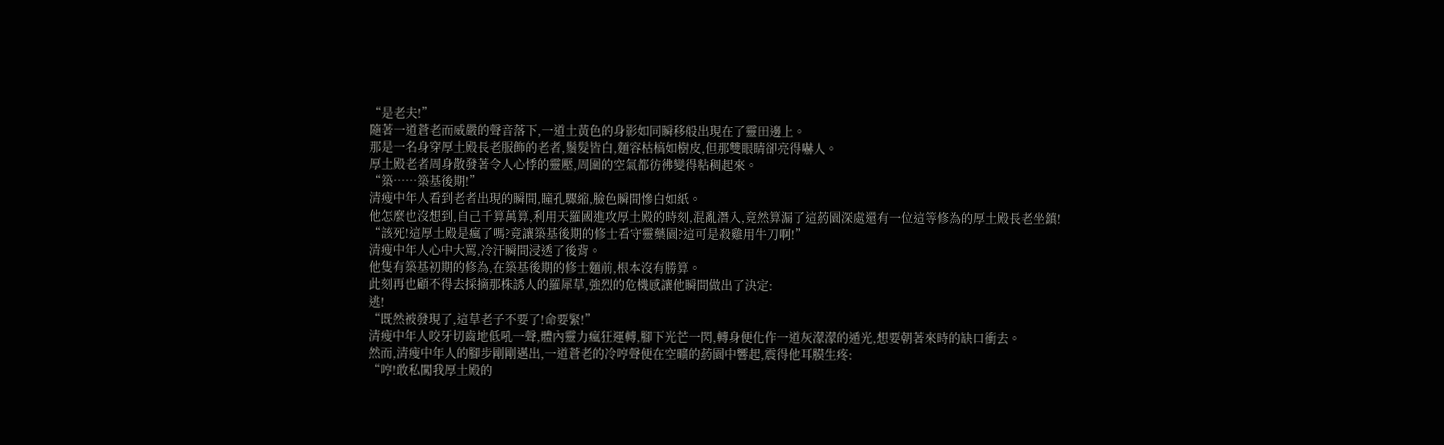“是老夫!”
隨著一道蒼老而威嚴的聲音落下,一道土黃色的身影如同瞬移般出現在了靈田邊上。
那是一名身穿厚土殿長老服飾的老者,鬚髮皆白,麵容枯槁如樹皮,但那雙眼睛卻亮得嚇人。
厚土殿老者周身散發著令人心悸的靈壓,周圍的空氣都彷彿變得粘稠起來。
“築……築基後期!”
清瘦中年人看到老者出現的瞬間,瞳孔驟縮,臉色瞬間慘白如紙。
他怎麼也沒想到,自己千算萬算,利用天羅國進攻厚土殿的時刻,混亂潛入,竟然算漏了這葯園深處還有一位這等修為的厚土殿長老坐鎮!
“該死!這厚土殿是瘋了嗎?竟讓築基後期的修士看守靈藥園?這可是殺雞用牛刀啊!”
清瘦中年人心中大罵,冷汗瞬間浸透了後背。
他隻有築基初期的修為,在築基後期的修士麵前,根本沒有勝算。
此刻再也顧不得去採摘那株誘人的羅犀草,強烈的危機感讓他瞬間做出了決定:
逃!
“既然被發現了,這草老子不要了!命要緊!”
清瘦中年人咬牙切齒地低吼一聲,體內靈力瘋狂運轉,腳下光芒一閃,轉身便化作一道灰濛濛的遁光,想要朝著來時的缺口衝去。
然而,清瘦中年人的腳步剛剛邁出,一道蒼老的冷哼聲便在空曠的葯園中響起,震得他耳膜生疼:
“哼!敢私闖我厚土殿的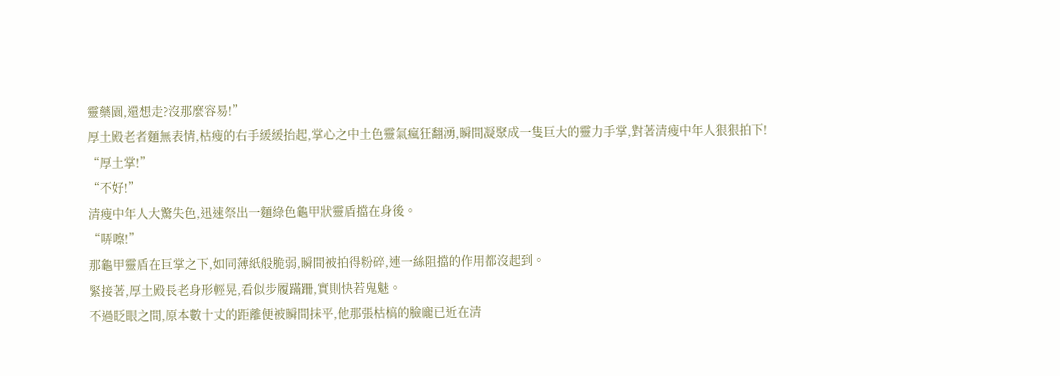靈藥園,還想走?沒那麼容易!”
厚土殿老者麵無表情,枯瘦的右手緩緩抬起,掌心之中土色靈氣瘋狂翻湧,瞬間凝聚成一隻巨大的靈力手掌,對著清瘦中年人狠狠拍下!
“厚土掌!”
“不好!”
清瘦中年人大驚失色,迅速祭出一麵綠色龜甲狀靈盾擋在身後。
“哢嚓!”
那龜甲靈盾在巨掌之下,如同薄紙般脆弱,瞬間被拍得粉碎,連一絲阻擋的作用都沒起到。
緊接著,厚土殿長老身形輕晃,看似步履蹣跚,實則快若鬼魅。
不過眨眼之間,原本數十丈的距離便被瞬間抹平,他那張枯槁的臉龐已近在清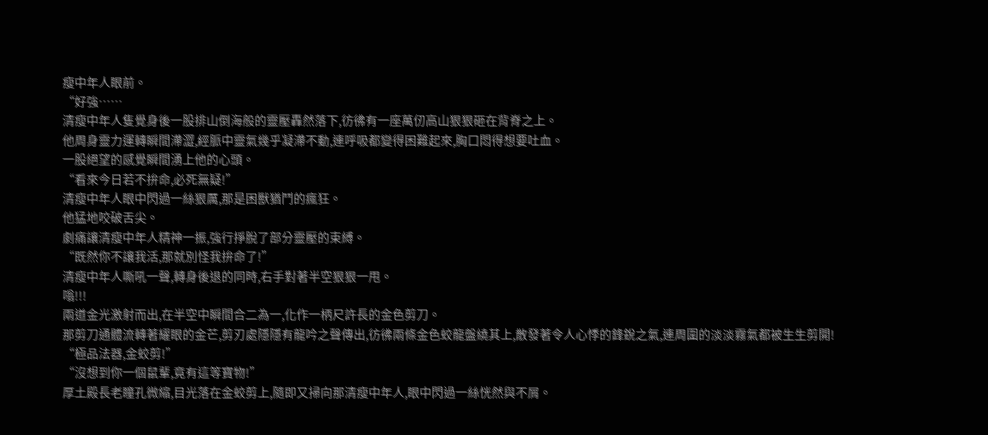瘦中年人眼前。
“好強……
清瘦中年人隻覺身後一股排山倒海般的靈壓轟然落下,彷彿有一座萬仞高山狠狠砸在背脊之上。
他周身靈力運轉瞬間滯澀,經脈中靈氣幾乎凝滯不動,連呼吸都變得困難起來,胸口悶得想要吐血。
一股絕望的感覺瞬間湧上他的心頭。
“看來今日若不拚命,必死無疑!”
清瘦中年人眼中閃過一絲狠厲,那是困獸猶鬥的瘋狂。
他猛地咬破舌尖。
劇痛讓清瘦中年人精神一振,強行掙脫了部分靈壓的束縛。
“既然你不讓我活,那就別怪我拚命了!”
清瘦中年人嘶吼一聲,轉身後退的同時,右手對著半空狠狠一甩。
嗡!!!
兩道金光激射而出,在半空中瞬間合二為一,化作一柄尺許長的金色剪刀。
那剪刀通體流轉著耀眼的金芒,剪刃處隱隱有龍吟之聲傳出,彷彿兩條金色蛟龍盤繞其上,散發著令人心悸的鋒銳之氣,連周圍的淡淡霧氣都被生生剪開!
“極品法器,金蛟剪!”
“沒想到你一個鼠輩,竟有這等寶物!”
厚土殿長老瞳孔微縮,目光落在金蛟剪上,隨即又掃向那清瘦中年人,眼中閃過一絲恍然與不屑。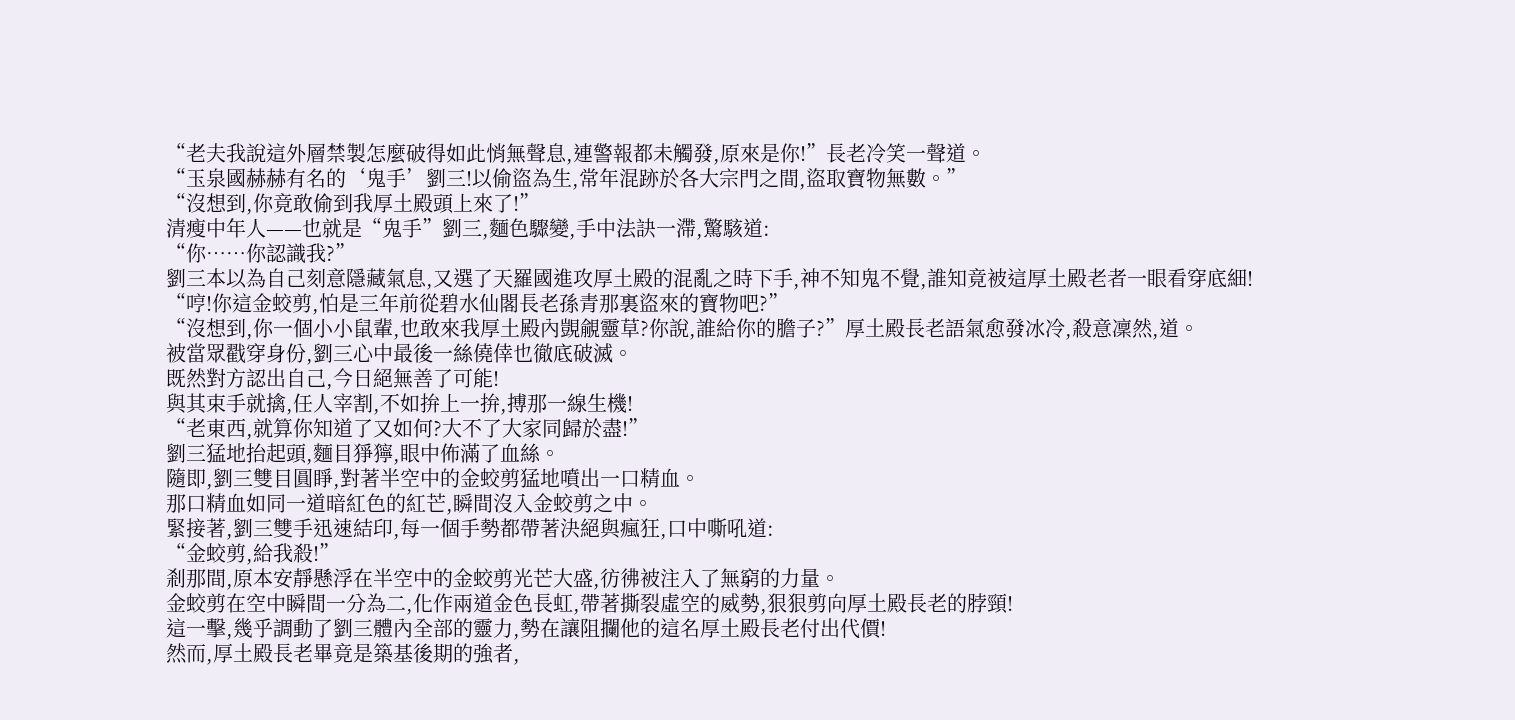“老夫我說這外層禁製怎麼破得如此悄無聲息,連警報都未觸發,原來是你!”長老冷笑一聲道。
“玉泉國赫赫有名的‘鬼手’劉三!以偷盜為生,常年混跡於各大宗門之間,盜取寶物無數。”
“沒想到,你竟敢偷到我厚土殿頭上來了!”
清瘦中年人——也就是“鬼手”劉三,麵色驟變,手中法訣一滯,驚駭道:
“你……你認識我?”
劉三本以為自己刻意隱藏氣息,又選了天羅國進攻厚土殿的混亂之時下手,神不知鬼不覺,誰知竟被這厚土殿老者一眼看穿底細!
“哼!你這金蛟剪,怕是三年前從碧水仙閣長老孫青那裏盜來的寶物吧?”
“沒想到,你一個小小鼠輩,也敢來我厚土殿內覬覦靈草?你說,誰給你的膽子?”厚土殿長老語氣愈發冰冷,殺意凜然,道。
被當眾戳穿身份,劉三心中最後一絲僥倖也徹底破滅。
既然對方認出自己,今日絕無善了可能!
與其束手就擒,任人宰割,不如拚上一拚,搏那一線生機!
“老東西,就算你知道了又如何?大不了大家同歸於盡!”
劉三猛地抬起頭,麵目猙獰,眼中佈滿了血絲。
隨即,劉三雙目圓睜,對著半空中的金蛟剪猛地噴出一口精血。
那口精血如同一道暗紅色的紅芒,瞬間沒入金蛟剪之中。
緊接著,劉三雙手迅速結印,每一個手勢都帶著決絕與瘋狂,口中嘶吼道:
“金蛟剪,給我殺!”
剎那間,原本安靜懸浮在半空中的金蛟剪光芒大盛,彷彿被注入了無窮的力量。
金蛟剪在空中瞬間一分為二,化作兩道金色長虹,帶著撕裂虛空的威勢,狠狠剪向厚土殿長老的脖頸!
這一擊,幾乎調動了劉三體內全部的靈力,勢在讓阻攔他的這名厚土殿長老付出代價!
然而,厚土殿長老畢竟是築基後期的強者,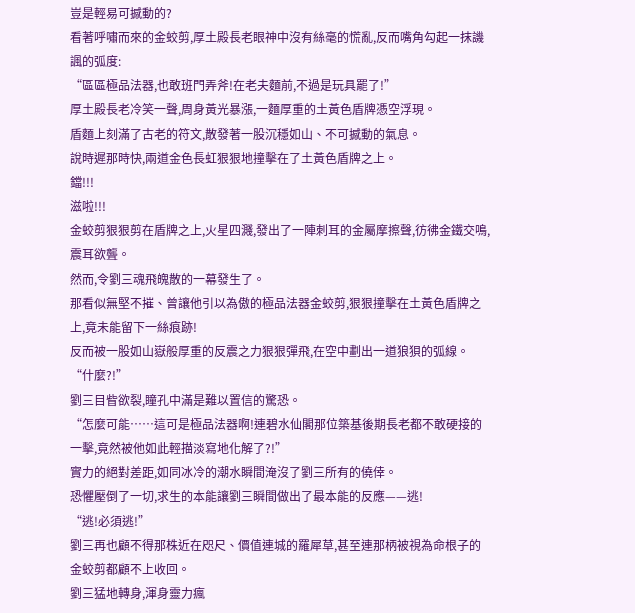豈是輕易可撼動的?
看著呼嘯而來的金蛟剪,厚土殿長老眼神中沒有絲毫的慌亂,反而嘴角勾起一抹譏諷的弧度:
“區區極品法器,也敢班門弄斧!在老夫麵前,不過是玩具罷了!”
厚土殿長老冷笑一聲,周身黃光暴漲,一麵厚重的土黃色盾牌憑空浮現。
盾麵上刻滿了古老的符文,散發著一股沉穩如山、不可撼動的氣息。
說時遲那時快,兩道金色長虹狠狠地撞擊在了土黃色盾牌之上。
鐺!!!
滋啦!!!
金蛟剪狠狠剪在盾牌之上,火星四濺,發出了一陣刺耳的金屬摩擦聲,彷彿金鐵交鳴,震耳欲聾。
然而,令劉三魂飛魄散的一幕發生了。
那看似無堅不摧、曾讓他引以為傲的極品法器金蛟剪,狠狠撞擊在土黃色盾牌之上,竟未能留下一絲痕跡!
反而被一股如山嶽般厚重的反震之力狠狠彈飛,在空中劃出一道狼狽的弧線。
“什麼?!”
劉三目眥欲裂,瞳孔中滿是難以置信的驚恐。
“怎麼可能……這可是極品法器啊!連碧水仙閣那位築基後期長老都不敢硬接的一擊,竟然被他如此輕描淡寫地化解了?!”
實力的絕對差距,如同冰冷的潮水瞬間淹沒了劉三所有的僥倖。
恐懼壓倒了一切,求生的本能讓劉三瞬間做出了最本能的反應——逃!
“逃!必須逃!”
劉三再也顧不得那株近在咫尺、價值連城的羅犀草,甚至連那柄被視為命根子的金蛟剪都顧不上收回。
劉三猛地轉身,渾身靈力瘋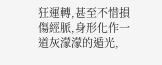狂運轉,甚至不惜損傷經脈,身形化作一道灰濛濛的遁光,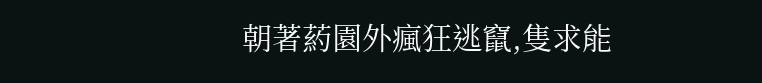朝著葯園外瘋狂逃竄,隻求能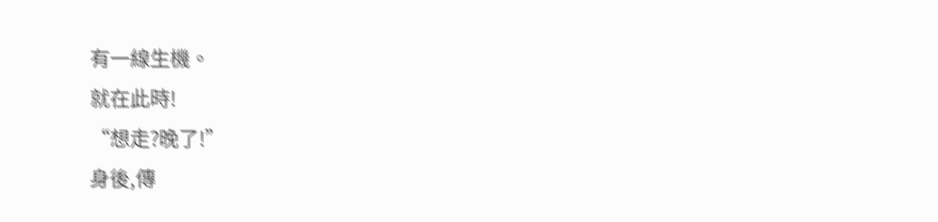有一線生機。
就在此時!
“想走?晚了!”
身後,傳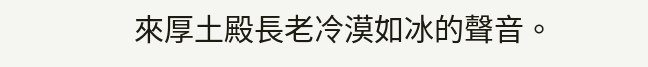來厚土殿長老冷漠如冰的聲音。